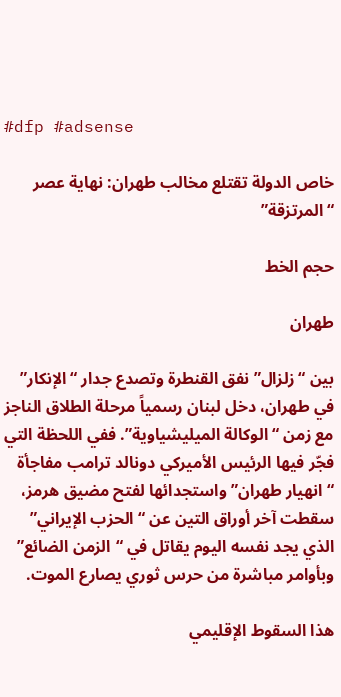#dfp #adsense

خاص الدولة تقتلع مخالب طهران: نهاية عصر “المرتزقة”

حجم الخط

طهران

بين “زلزال” نفق القنطرة وتصدع جدار “الإنكار” في طهران، دخل لبنان رسمياً مرحلة الطلاق الناجز مع زمن “الوكالة الميليشياوية”. ففي اللحظة التي فجّر فيها الرئيس الأميركي دونالد ترامب مفاجأة “انهيار طهران” واستجدائها لفتح مضيق هرمز، سقطت آخر أوراق التين عن “الحزب الإيراني” الذي يجد نفسه اليوم يقاتل في “الزمن الضائع” وبأوامر مباشرة من حرس ثوري يصارع الموت.

هذا السقوط الإقليمي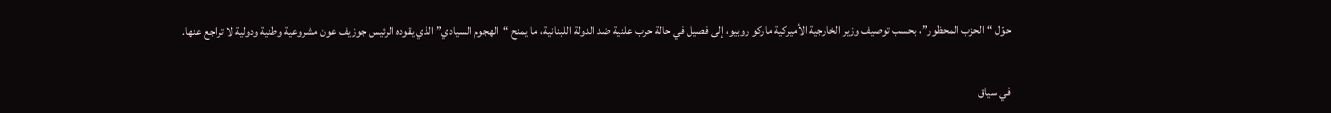حوّل “الحزب المحظور”، بحسب توصيف وزير الخارجية الأميركية ماركو روبيو، إلى فصيل في حالة حرب علنية ضد الدولة اللبنانية، ما يمنح “الهجوم السيادي” الذي يقوده الرئيس جوزيف عون مشروعية وطنية ودولية لا تراجع عنها.

في سياق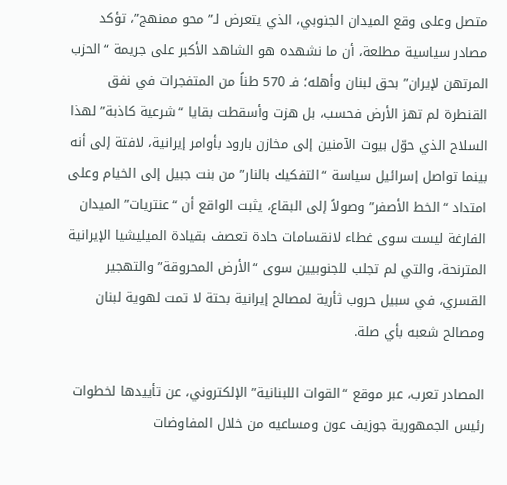متصل وعلى وقع الميدان الجنوبي، الذي يتعرض لـ”محو ممنهج”، تؤكد مصادر سياسية مطلعة، أن ما نشهده هو الشاهد الأكبر على جريمة “الحزب المرتهن لإيران” بحق لبنان وأهله؛ فـ 570 طناً من المتفجرات في نفق القنطرة لم تهز الأرض فحسب، بل هزت وأسقطت بقايا “شرعية كاذبة” لهذا السلاح الذي حوّل بيوت الآمنين إلى مخازن بارود بأوامر إيرانية، لافتة إلى أنه بينما تواصل إسرائيل سياسة “التفكيك بالنار” من بنت جبيل إلى الخيام وعلى امتداد “الخط الأصفر” وصولاً إلى البقاع، يثبت الواقع أن “عنتريات” الميدان الفارغة ليست سوى غطاء لانقسامات حادة تعصف بقيادة الميليشيا الإيرانية المترنحة، والتي لم تجلب للجنوبيين سوى “الأرض المحروقة” والتهجير القسري، في سبيل حروب ثأرية لمصالح إيرانية بحتة لا تمت لهوية لبنان ومصالح شعبه بأي صلة.

المصادر تعرب، عبر موقع “القوات اللبنانية” الإلكتروني، عن تأييدها لخطوات رئيس الجمهورية جوزيف عون ومساعيه من خلال المفاوضات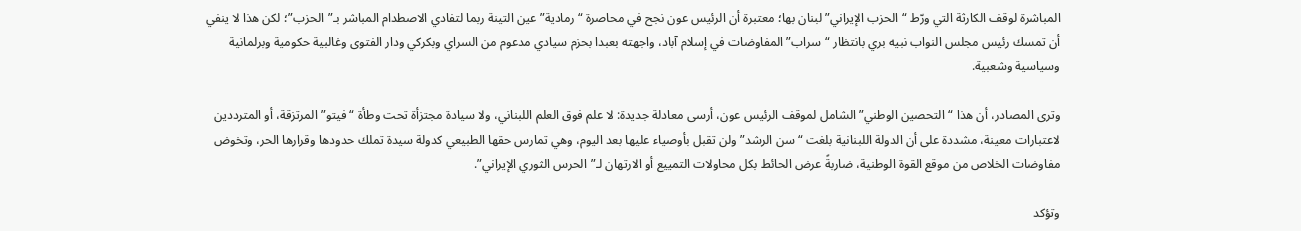المباشرة لوقف الكارثة التي ورّط “الحزب الإيراني” لبنان بها؛ معتبرة أن الرئيس عون نجح في محاصرة “رمادية” عين التينة ربما لتفادي الاصطدام المباشر بـ”الحزب”؛ لكن هذا لا ينفي أن تمسك رئيس مجلس النواب نبيه بري بانتظار “سراب” المفاوضات في إسلام آباد، واجهته بعبدا بحزم سيادي مدعوم من السراي وبكركي ودار الفتوى وغالبية حكومية وبرلمانية وسياسية وشعبية.

وترى المصادر، أن هذا “التحصين الوطني” الشامل لموقف الرئيس عون، أرسى معادلة جديدة: لا علم فوق العلم اللبناني، ولا سيادة مجتزأة تحت وطأة “فيتو” المرتزقة، أو المترددين لاعتبارات معينة، مشددة على أن الدولة اللبنانية بلغت “سن الرشد” ولن تقبل بأوصياء عليها بعد اليوم، وهي تمارس حقها الطبيعي كدولة سيدة تملك حدودها وقرارها الحر، وتخوض مفاوضات الخلاص من موقع القوة الوطنية، ضاربةً عرض الحائط بكل محاولات التمييع أو الارتهان لـ”الحرس الثوري الإيراني”.

وتؤكد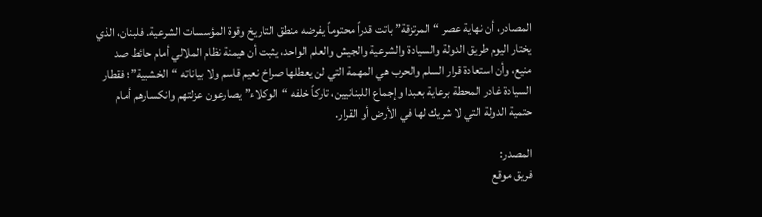المصادر، أن نهاية عصر “المرتزقة” باتت قدراً محتوماً يفرضه منطق التاريخ وقوة المؤسسات الشرعية. فلبنان، الذي يختار اليوم طريق الدولة والسيادة والشرعية والجيش والعلم الواحد، يثبت أن هيمنة نظام الملالي أمام حائط صد منيع، وأن استعادة قرار السلم والحرب هي المهمة التي لن يعطلها صراخ نعيم قاسم ولا بياناته “الخشبية”؛ فقطار السيادة غادر المحطة برعاية بعبدا وإجماع اللبنانيين، تاركاً خلفه “الوكلاء” يصارعون عزلتهم وانكسارهم أمام حتمية الدولة التي لا شريك لها في الأرض أو القرار.

المصدر:
فريق موقع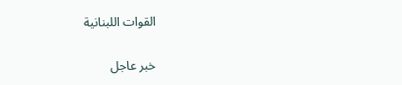القوات اللبنانية

خبر عاجل